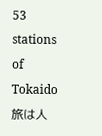53 stations of Tokaido
旅は人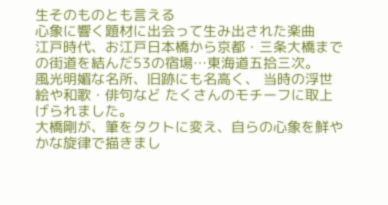生そのものとも言える
心象に響く題材に出会って生み出された楽曲
江戸時代、お江戸日本橋から京都・三条大橋までの街道を結んだ53の宿場…東海道五拾三次。
風光明媚な名所、旧跡にも名高く、 当時の浮世絵や和歌・俳句など たくさんのモチーフに取上げられました。
大橋剛が、筆をタクトに変え、自らの心象を鮮やかな旋律で描きまし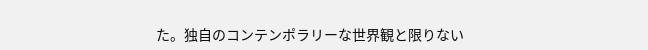た。独自のコンテンポラリーな世界観と限りない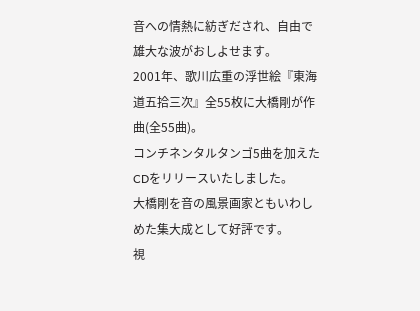音への情熱に紡ぎだされ、自由で雄大な波がおしよせます。
2001年、歌川広重の浮世絵『東海道五拾三次』全55枚に大橋剛が作曲(全55曲)。
コンチネンタルタンゴ5曲を加えたCDをリリースいたしました。
大橋剛を音の風景画家ともいわしめた集大成として好評です。
視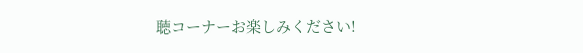聴コーナーお楽しみください!